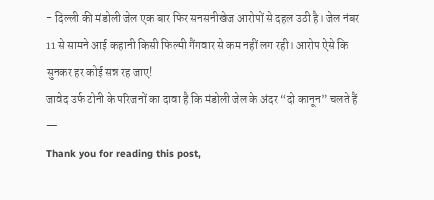- दिल्ली की मंडोली जेल एक बार फिर सनसनीखेज आरोपों से दहल उठी है। जेल नंबर 11 से सामने आई कहानी किसी फिल्मी गैंगवार से कम नहीं लग रही। आरोप ऐसे कि सुनकर हर कोई सन्न रह जाए!
जावेद उर्फ टोनी के परिजनों का दावा है कि मंडोली जेल के अंदर “दो कानून” चलते हैं —
Thank you for reading this post,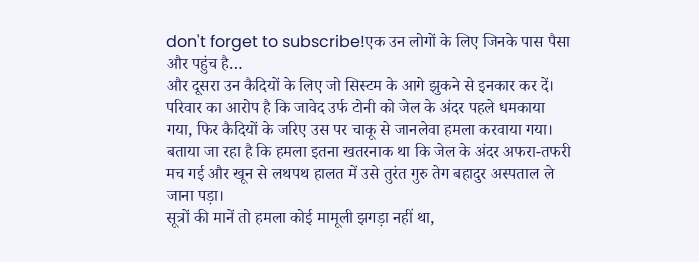don't forget to subscribe!एक उन लोगों के लिए जिनके पास पैसा और पहुंच है…
और दूसरा उन कैदियों के लिए जो सिस्टम के आगे झुकने से इनकार कर दें।
परिवार का आरोप है कि जावेद उर्फ टोनी को जेल के अंदर पहले धमकाया गया, फिर कैदियों के जरिए उस पर चाकू से जानलेवा हमला करवाया गया। बताया जा रहा है कि हमला इतना खतरनाक था कि जेल के अंदर अफरा-तफरी मच गई और खून से लथपथ हालत में उसे तुरंत गुरु तेग बहादुर अस्पताल ले जाना पड़ा।
सूत्रों की मानें तो हमला कोई मामूली झगड़ा नहीं था,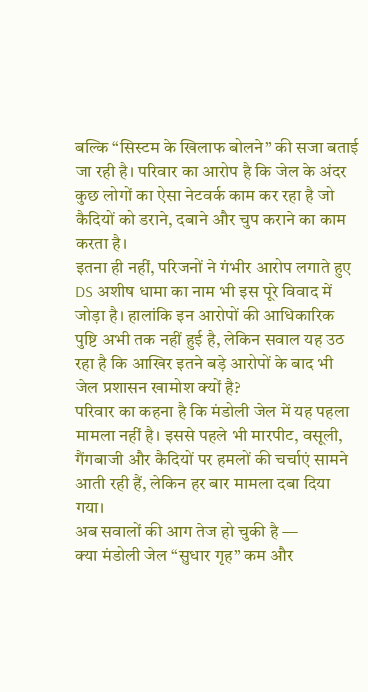बल्कि “सिस्टम के खिलाफ बोलने” की सजा बताई जा रही है। परिवार का आरोप है कि जेल के अंदर कुछ लोगों का ऐसा नेटवर्क काम कर रहा है जो कैदियों को डराने, दबाने और चुप कराने का काम करता है।
इतना ही नहीं, परिजनों ने गंभीर आरोप लगाते हुए DS अशीष धामा का नाम भी इस पूरे विवाद में जोड़ा है। हालांकि इन आरोपों की आधिकारिक पुष्टि अभी तक नहीं हुई है, लेकिन सवाल यह उठ रहा है कि आखिर इतने बड़े आरोपों के बाद भी जेल प्रशासन खामोश क्यों है?
परिवार का कहना है कि मंडोली जेल में यह पहला मामला नहीं है। इससे पहले भी मारपीट, वसूली, गैंगबाजी और कैदियों पर हमलों की चर्चाएं सामने आती रही हैं, लेकिन हर बार मामला दबा दिया गया।
अब सवालों की आग तेज हो चुकी है —
क्या मंडोली जेल “सुधार गृह” कम और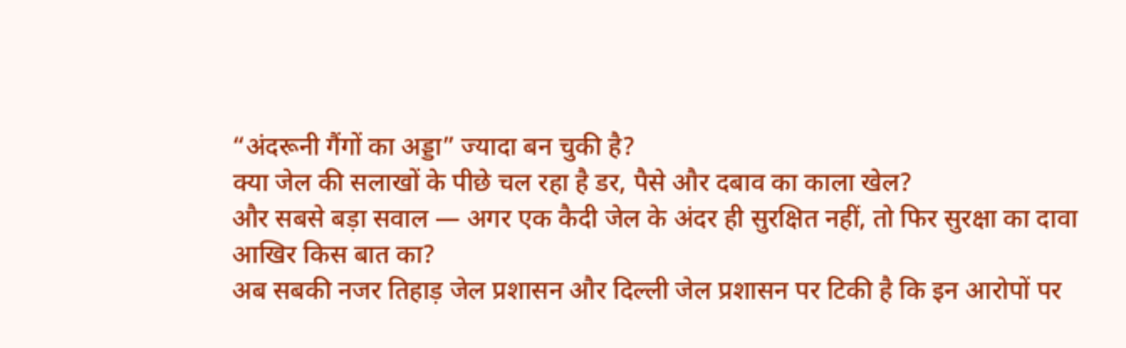“अंदरूनी गैंगों का अड्डा” ज्यादा बन चुकी है?
क्या जेल की सलाखों के पीछे चल रहा है डर, पैसे और दबाव का काला खेल?
और सबसे बड़ा सवाल — अगर एक कैदी जेल के अंदर ही सुरक्षित नहीं, तो फिर सुरक्षा का दावा आखिर किस बात का?
अब सबकी नजर तिहाड़ जेल प्रशासन और दिल्ली जेल प्रशासन पर टिकी है कि इन आरोपों पर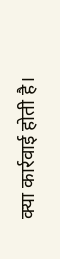क्या कार्रवाई होती है।